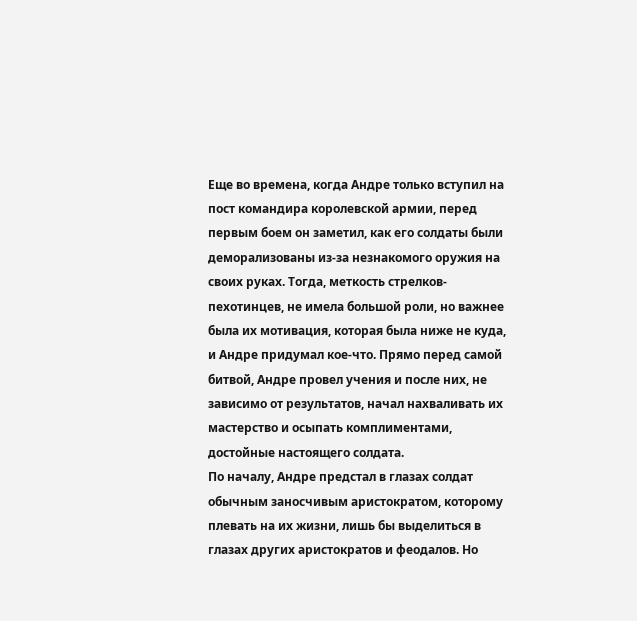Еще во времена, когда Андре только вступил на пост командира королевской армии, перед первым боем он заметил, как его солдаты были деморализованы из-за незнакомого оружия на своих руках. Тогда, меткость стрелков-пехотинцев, не имела большой роли, но важнее была их мотивация, которая была ниже не куда, и Андре придумал кое-что. Прямо перед самой битвой, Андре провел учения и после них, не зависимо от результатов, начал нахваливать их мастерство и осыпать комплиментами, достойные настоящего солдата.
По началу, Андре предстал в глазах солдат обычным заносчивым аристократом, которому плевать на их жизни, лишь бы выделиться в глазах других аристократов и феодалов. Но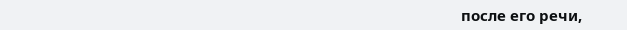после его речи,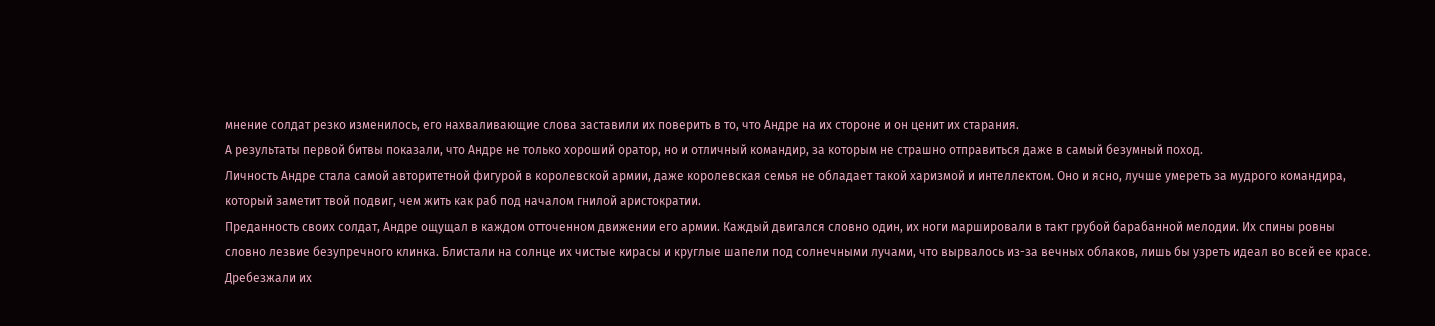мнение солдат резко изменилось, его нахваливающие слова заставили их поверить в то, что Андре на их стороне и он ценит их старания.
А результаты первой битвы показали, что Андре не только хороший оратор, но и отличный командир, за которым не страшно отправиться даже в самый безумный поход.
Личность Андре стала самой авторитетной фигурой в королевской армии, даже королевская семья не обладает такой харизмой и интеллектом. Оно и ясно, лучше умереть за мудрого командира, который заметит твой подвиг, чем жить как раб под началом гнилой аристократии.
Преданность своих солдат, Андре ощущал в каждом отточенном движении его армии. Каждый двигался словно один, их ноги маршировали в такт грубой барабанной мелодии. Их спины ровны словно лезвие безупречного клинка. Блистали на солнце их чистые кирасы и круглые шапели под солнечными лучами, что вырвалось из-за вечных облаков, лишь бы узреть идеал во всей ее красе.
Дребезжали их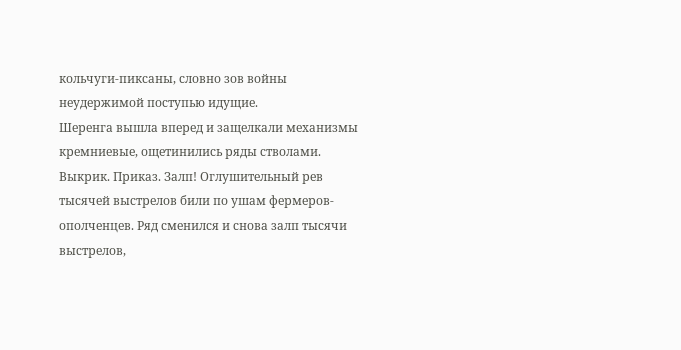кольчуги-пиксаны, словно зов войны неудержимой поступью идущие.
Шеренга вышла вперед и защелкали механизмы кремниевые, ощетинились ряды стволами. Выкрик. Приказ. Залп! Оглушительный рев тысячей выстрелов били по ушам фермеров-ополченцев. Ряд сменился и снова залп тысячи выстрелов,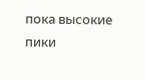пока высокие пики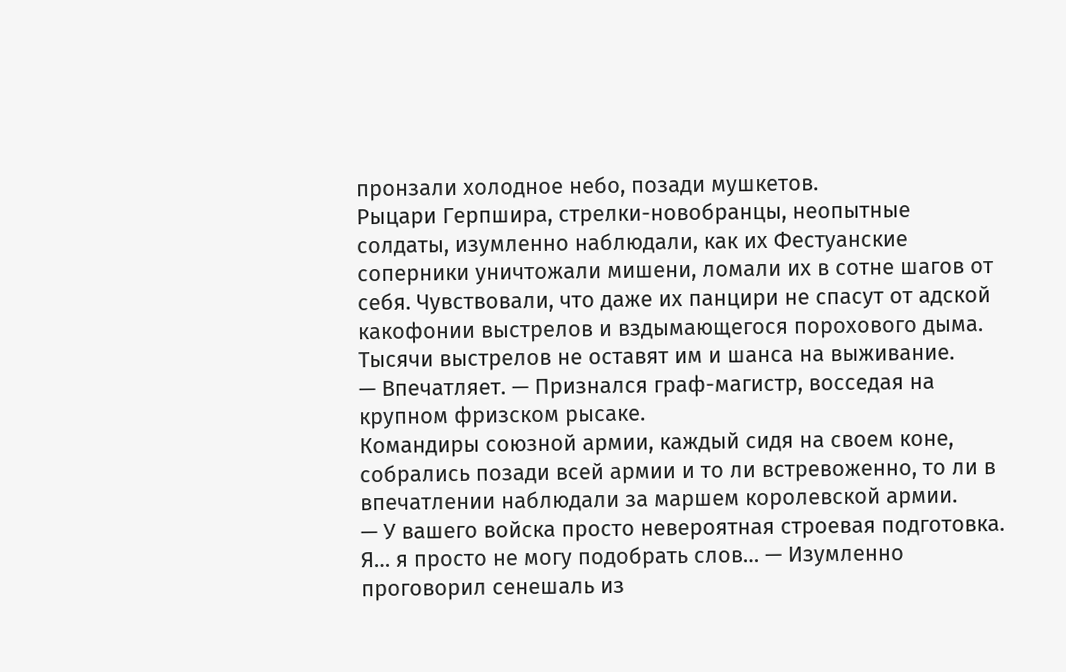пронзали холодное небо, позади мушкетов.
Рыцари Герпшира, стрелки-новобранцы, неопытные солдаты, изумленно наблюдали, как их Фестуанские соперники уничтожали мишени, ломали их в сотне шагов от себя. Чувствовали, что даже их панцири не спасут от адской какофонии выстрелов и вздымающегося порохового дыма. Тысячи выстрелов не оставят им и шанса на выживание.
— Впечатляет. — Признался граф-магистр, восседая на крупном фризском рысаке.
Командиры союзной армии, каждый сидя на своем коне, собрались позади всей армии и то ли встревоженно, то ли в впечатлении наблюдали за маршем королевской армии.
— У вашего войска просто невероятная строевая подготовка. Я… я просто не могу подобрать слов… — Изумленно проговорил сенешаль из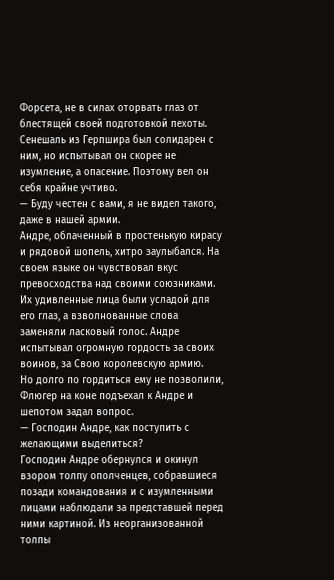Форсета, не в силах оторвать глаз от блестящей своей подготовкой пехоты.
Сенешаль из Герпшира был солидарен с ним, но испытывал он скорее не изумление, а опасение. Поэтому вел он себя крайне учтиво.
— Буду честен с вами, я не видел такого, даже в нашей армии.
Андре, облаченный в простенькую кирасу и рядовой шопель, хитро заулыбался. На своем языке он чувствовал вкус превосходства над своими союзниками. Их удивленные лица были усладой для его глаз, а взволнованные слова заменяли ласковый голос. Андре испытывал огромную гордость за своих воинов, за Свою королевскую армию.
Но долго по гордиться ему не позволили, Флюгер на коне подъехал к Андре и шепотом задал вопрос.
— Господин Андре, как поступить с желающими выделиться?
Господин Андре обернулся и окинул взором толпу ополченцев, собравшиеся позади командования и с изумленными лицами наблюдали за представшей перед ними картиной. Из неорганизованной толпы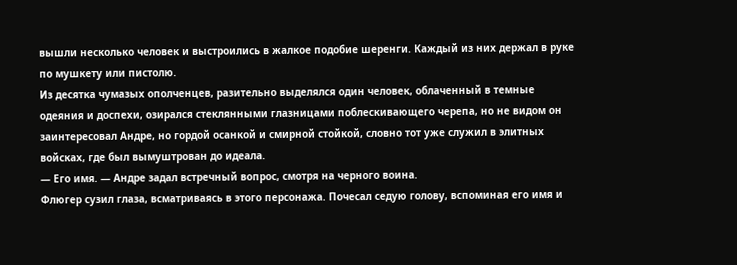вышли несколько человек и выстроились в жалкое подобие шеренги. Каждый из них держал в руке по мушкету или пистолю.
Из десятка чумазых ополченцев, разительно выделялся один человек, облаченный в темные одеяния и доспехи, озирался стеклянными глазницами поблескивающего черепа, но не видом он заинтересовал Андре, но гордой осанкой и смирной стойкой, словно тот уже служил в элитных войсках, где был вымуштрован до идеала.
— Его имя. — Андре задал встречный вопрос, смотря на черного воина.
Флюгер сузил глаза, всматриваясь в этого персонажа. Почесал седую голову, вспоминая его имя и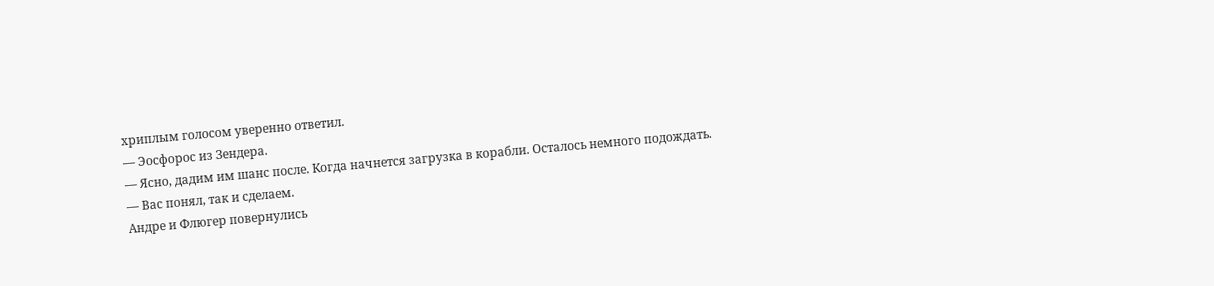хриплым голосом уверенно ответил.
— Эосфорос из Зендера.
— Ясно, дадим им шанс после. Когда начнется загрузка в корабли. Осталось немного подождать.
— Вас понял, так и сделаем.
Андре и Флюгер повернулись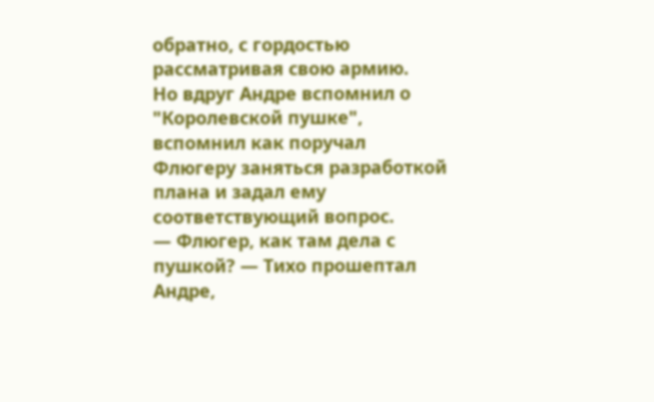обратно, с гордостью рассматривая свою армию.
Но вдруг Андре вспомнил о "Королевской пушке", вспомнил как поручал Флюгеру заняться разработкой плана и задал ему соответствующий вопрос.
— Флюгер, как там дела с пушкой? — Тихо прошептал Андре,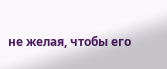не желая, чтобы его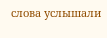слова услышали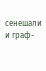сенешали и граф-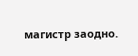магистр заодно.